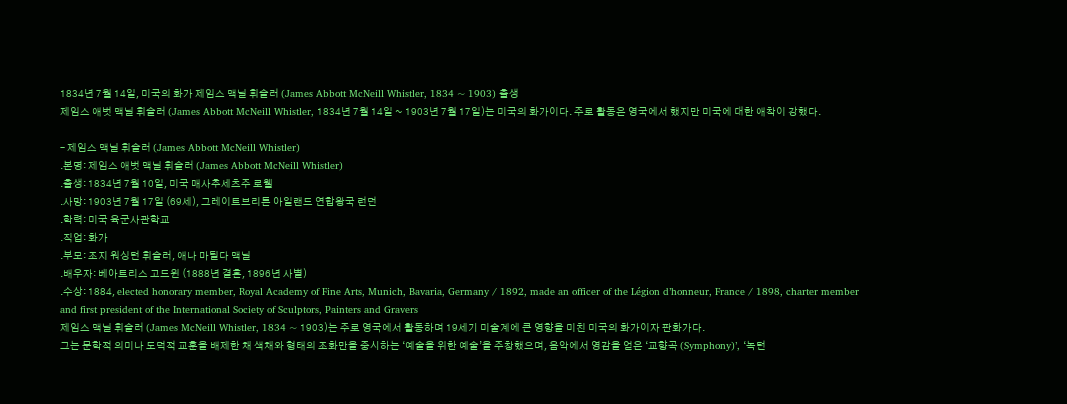1834년 7월 14일, 미국의 화가 제임스 맥닐 휘슬러 (James Abbott McNeill Whistler, 1834 ~ 1903) 출생
제임스 애벗 맥닐 휘슬러 (James Abbott McNeill Whistler, 1834년 7월 14일 ~ 1903년 7월 17일)는 미국의 화가이다. 주로 활동은 영국에서 했지만 미국에 대한 애착이 강했다.

– 제임스 맥닐 휘슬러 (James Abbott McNeill Whistler)
.본명: 제임스 애벗 맥닐 휘슬러 (James Abbott McNeill Whistler)
.출생: 1834년 7월 10일, 미국 매사추세츠주 로웰
.사망: 1903년 7월 17일 (69세), 그레이트브리튼 아일랜드 연합왕국 런던
.학력: 미국 육군사관학교
.직업: 화가
.부모: 조지 워싱턴 휘슬러, 애나 마틸다 맥닐
.배우자: 베아트리스 고드윈 (1888년 결혼, 1896년 사별)
.수상: 1884, elected honorary member, Royal Academy of Fine Arts, Munich, Bavaria, Germany / 1892, made an officer of the Légion d’honneur, France / 1898, charter member and first president of the International Society of Sculptors, Painters and Gravers
제임스 맥닐 휘슬러 (James McNeill Whistler, 1834 ~ 1903)는 주로 영국에서 활동하며 19세기 미술계에 큰 영향을 미친 미국의 화가이자 판화가다.
그는 문학적 의미나 도덕적 교훈을 배제한 채 색채와 형태의 조화만을 중시하는 ‘예술을 위한 예술’을 주창했으며, 음악에서 영감을 얻은 ‘교향곡 (Symphony)’, ‘녹턴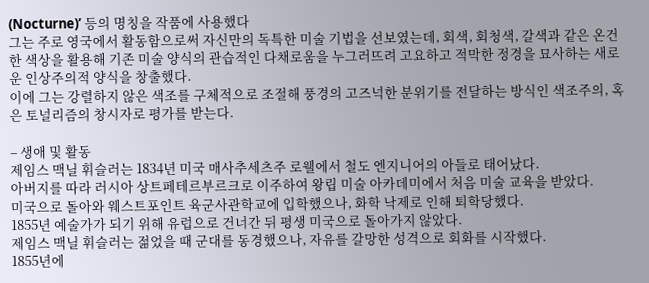(Nocturne)’ 등의 명칭을 작품에 사용했다
그는 주로 영국에서 활동함으로써 자신만의 독특한 미술 기법을 선보였는데, 회색, 회청색, 갈색과 같은 온건한 색상을 활용해 기존 미술 양식의 관습적인 다채로움을 누그러뜨려 고요하고 적막한 정경을 묘사하는 새로운 인상주의적 양식을 창출했다.
이에 그는 강렬하지 않은 색조를 구체적으로 조절해 풍경의 고즈넉한 분위기를 전달하는 방식인 색조주의, 혹은 토널리즘의 창시자로 평가를 받는다.

– 생애 및 활동
제임스 맥닐 휘슬러는 1834년 미국 매사추세츠주 로웰에서 철도 엔지니어의 아들로 태어났다.
아버지를 따라 러시아 상트페테르부르크로 이주하여 왕립 미술 아카데미에서 처음 미술 교육을 받았다.
미국으로 돌아와 웨스트포인트 육군사관학교에 입학했으나, 화학 낙제로 인해 퇴학당했다.
1855년 예술가가 되기 위해 유럽으로 건너간 뒤 평생 미국으로 돌아가지 않았다.
제임스 맥닐 휘슬러는 젊었을 때 군대를 동경했으나, 자유를 갈망한 성격으로 회화를 시작했다.
1855년에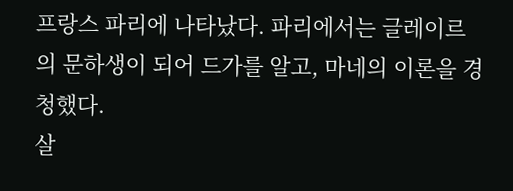프랑스 파리에 나타났다. 파리에서는 글레이르의 문하생이 되어 드가를 알고, 마네의 이론을 경청했다.
살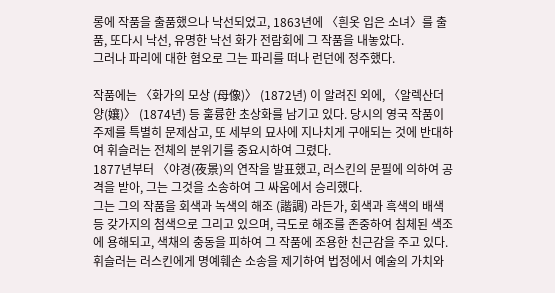롱에 작품을 출품했으나 낙선되었고, 1863년에 〈흰옷 입은 소녀〉를 출품, 또다시 낙선, 유명한 낙선 화가 전람회에 그 작품을 내놓았다.
그러나 파리에 대한 혐오로 그는 파리를 떠나 런던에 정주했다.

작품에는 〈화가의 모상 (母像)〉 (1872년) 이 알려진 외에, 〈알렉산더 양(孃)〉 (1874년) 등 훌륭한 초상화를 남기고 있다. 당시의 영국 작품이 주제를 특별히 문제삼고, 또 세부의 묘사에 지나치게 구애되는 것에 반대하여 휘슬러는 전체의 분위기를 중요시하여 그렸다.
1877년부터 〈야경(夜景)의 연작을 발표했고, 러스킨의 문필에 의하여 공격을 받아, 그는 그것을 소송하여 그 싸움에서 승리했다.
그는 그의 작품을 회색과 녹색의 해조 (諧調) 라든가, 회색과 흑색의 배색 등 갖가지의 첨색으로 그리고 있으며, 극도로 해조를 존중하여 침체된 색조에 용해되고, 색채의 충동을 피하여 그 작품에 조용한 친근감을 주고 있다.
휘슬러는 러스킨에게 명예훼손 소송을 제기하여 법정에서 예술의 가치와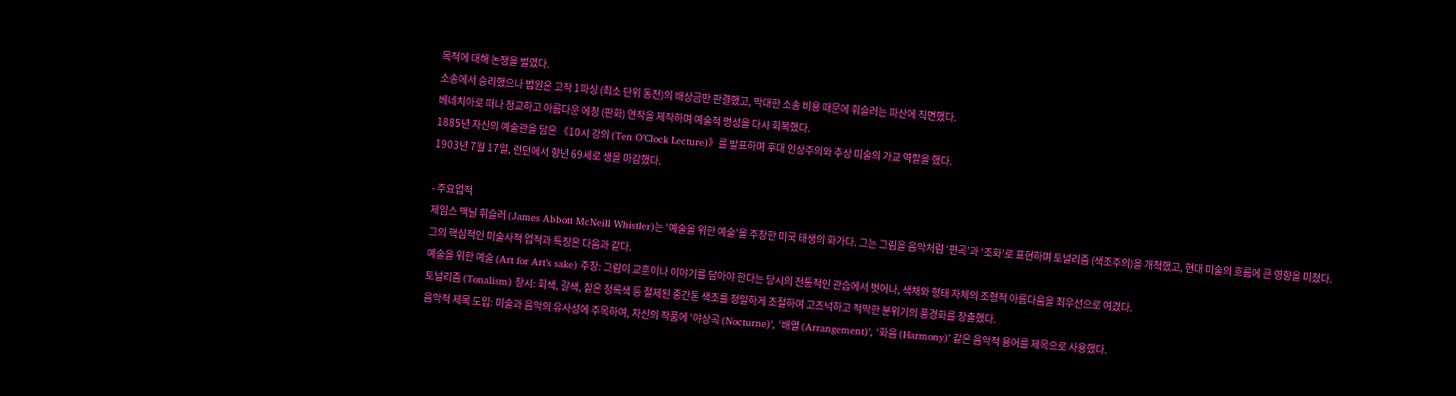목적에 대해 논쟁을 벌였다.
소송에서 승리했으나 법원은 고작 1파싱 (최소 단위 동전)의 배상금만 판결했고, 막대한 소송 비용 때문에 휘슬러는 파산에 직면했다.
베네치아로 떠나 정교하고 아름다운 에칭 (판화) 연작을 제작하며 예술적 명성을 다시 회복했다.
1885년 자신의 예술관을 담은 《10시 강의 (Ten O’Clock Lecture)》를 발표하며 후대 인상주의와 추상 미술의 가교 역할을 했다.
1903년 7월 17일, 런던에서 향년 69세로 생을 마감했다.

- 주요업적
제임스 맥닐 휘슬러 (James Abbott McNeill Whistler)는 ‘예술을 위한 예술’을 주창한 미국 태생의 화가다. 그는 그림을 음악처럼 ‘편곡’과 ‘조화’로 표현하며 토널리즘 (색조주의)을 개척했고, 현대 미술의 흐름에 큰 영향을 미쳤다.
그의 핵심적인 미술사적 업적과 특징은 다음과 같다.
예술을 위한 예술 (Art for Art’s sake) 주창: 그림이 교훈이나 이야기를 담아야 한다는 당시의 전통적인 관습에서 벗어나, 색채와 형태 자체의 조형적 아름다움을 최우선으로 여겼다.
토널리즘 (Tonalism) 창시: 회색, 갈색, 짙은 청록색 등 절제된 중간톤 색조를 정밀하게 조절하여 고즈넉하고 적막한 분위기의 풍경화를 창출했다.
음악적 제목 도입: 미술과 음악의 유사성에 주목하여, 자신의 작품에 ‘야상곡 (Nocturne)’, ‘배열 (Arrangement)’, ‘화음 (Harmony)’ 같은 음악적 용어를 제목으로 사용했다.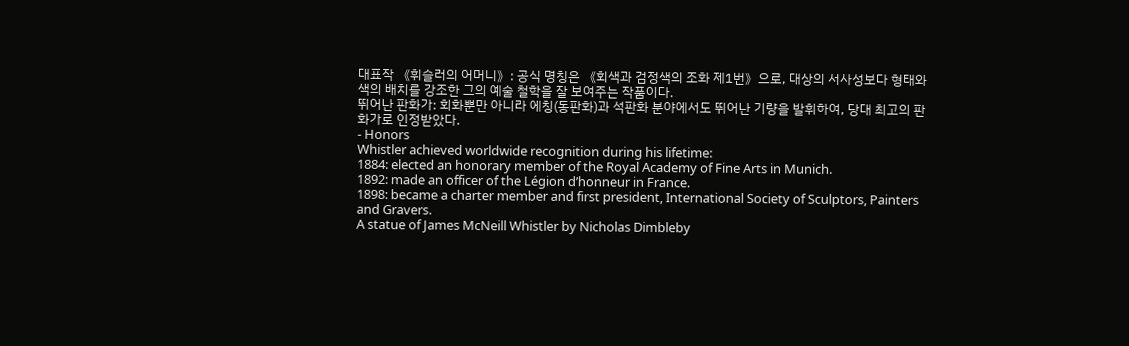대표작 《휘슬러의 어머니》: 공식 명칭은 《회색과 검정색의 조화 제1번》으로, 대상의 서사성보다 형태와 색의 배치를 강조한 그의 예술 철학을 잘 보여주는 작품이다.
뛰어난 판화가: 회화뿐만 아니라 에칭(동판화)과 석판화 분야에서도 뛰어난 기량을 발휘하여, 당대 최고의 판화가로 인정받았다.
- Honors
Whistler achieved worldwide recognition during his lifetime:
1884: elected an honorary member of the Royal Academy of Fine Arts in Munich.
1892: made an officer of the Légion d’honneur in France.
1898: became a charter member and first president, International Society of Sculptors, Painters and Gravers.
A statue of James McNeill Whistler by Nicholas Dimbleby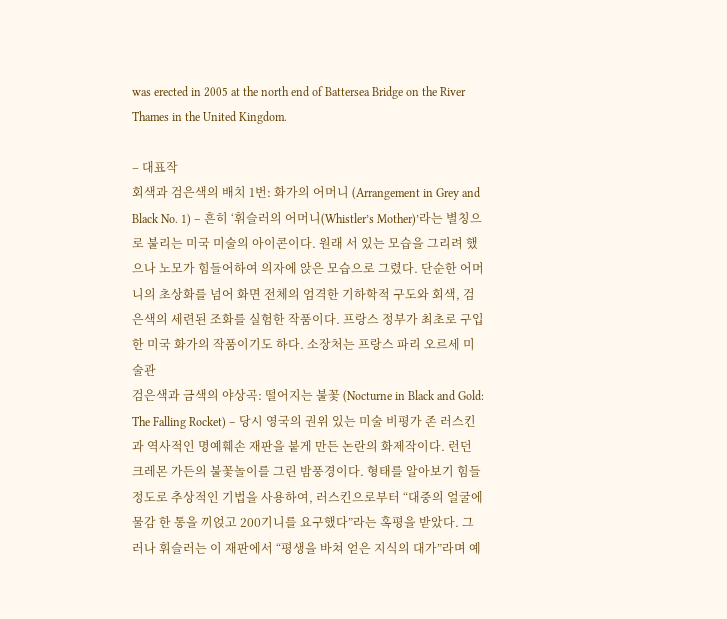was erected in 2005 at the north end of Battersea Bridge on the River Thames in the United Kingdom.

– 대표작
회색과 검은색의 배치 1번: 화가의 어머니 (Arrangement in Grey and Black No. 1) – 흔히 ‘휘슬러의 어머니(Whistler’s Mother)’라는 별칭으로 불리는 미국 미술의 아이콘이다. 원래 서 있는 모습을 그리려 했으나 노모가 힘들어하여 의자에 앉은 모습으로 그렸다. 단순한 어머니의 초상화를 넘어 화면 전체의 엄격한 기하학적 구도와 회색, 검은색의 세련된 조화를 실험한 작품이다. 프랑스 정부가 최초로 구입한 미국 화가의 작품이기도 하다. 소장처는 프랑스 파리 오르세 미술관
검은색과 금색의 야상곡: 떨어지는 불꽃 (Nocturne in Black and Gold: The Falling Rocket) – 당시 영국의 권위 있는 미술 비평가 존 러스킨과 역사적인 명예훼손 재판을 붙게 만든 논란의 화제작이다. 런던 크레몬 가든의 불꽃놀이를 그린 밤풍경이다. 형태를 알아보기 힘들 정도로 추상적인 기법을 사용하여, 러스킨으로부터 “대중의 얼굴에 물감 한 통을 끼얹고 200기니를 요구했다”라는 혹평을 받았다. 그러나 휘슬러는 이 재판에서 “평생을 바쳐 얻은 지식의 대가”라며 예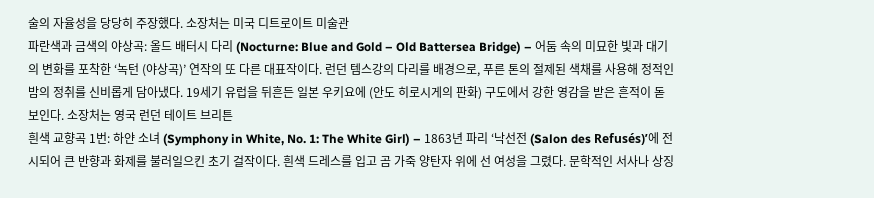술의 자율성을 당당히 주장했다. 소장처는 미국 디트로이트 미술관
파란색과 금색의 야상곡: 올드 배터시 다리 (Nocturne: Blue and Gold – Old Battersea Bridge) – 어둠 속의 미묘한 빛과 대기의 변화를 포착한 ‘녹턴 (야상곡)’ 연작의 또 다른 대표작이다. 런던 템스강의 다리를 배경으로, 푸른 톤의 절제된 색채를 사용해 정적인 밤의 정취를 신비롭게 담아냈다. 19세기 유럽을 뒤흔든 일본 우키요에 (안도 히로시게의 판화) 구도에서 강한 영감을 받은 흔적이 돋보인다. 소장처는 영국 런던 테이트 브리튼
흰색 교향곡 1번: 하얀 소녀 (Symphony in White, No. 1: The White Girl) – 1863년 파리 ‘낙선전 (Salon des Refusés)’에 전시되어 큰 반향과 화제를 불러일으킨 초기 걸작이다. 흰색 드레스를 입고 곰 가죽 양탄자 위에 선 여성을 그렸다. 문학적인 서사나 상징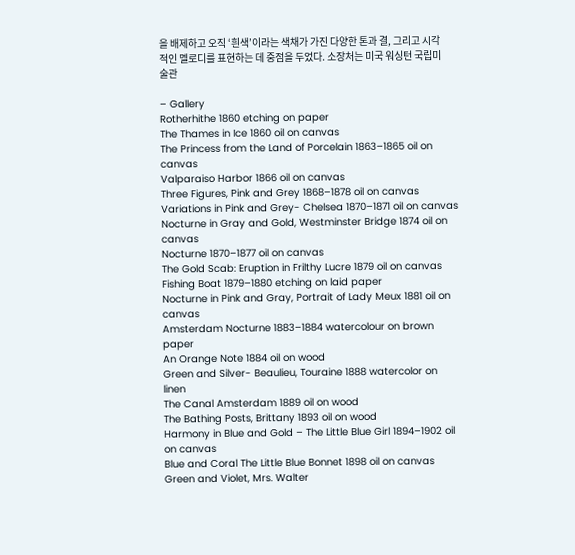을 배제하고 오직 ‘흰색’이라는 색채가 가진 다양한 톤과 결, 그리고 시각적인 멜로디를 표현하는 데 중점을 두었다. 소장처는 미국 워싱턴 국립미술관

– Gallery
Rotherhithe 1860 etching on paper
The Thames in Ice 1860 oil on canvas
The Princess from the Land of Porcelain 1863–1865 oil on canvas
Valparaiso Harbor 1866 oil on canvas
Three Figures, Pink and Grey 1868–1878 oil on canvas
Variations in Pink and Grey- Chelsea 1870–1871 oil on canvas
Nocturne in Gray and Gold, Westminster Bridge 1874 oil on canvas
Nocturne 1870–1877 oil on canvas
The Gold Scab: Eruption in Frilthy Lucre 1879 oil on canvas
Fishing Boat 1879–1880 etching on laid paper
Nocturne in Pink and Gray, Portrait of Lady Meux 1881 oil on canvas
Amsterdam Nocturne 1883–1884 watercolour on brown paper
An Orange Note 1884 oil on wood
Green and Silver- Beaulieu, Touraine 1888 watercolor on linen
The Canal Amsterdam 1889 oil on wood
The Bathing Posts, Brittany 1893 oil on wood
Harmony in Blue and Gold – The Little Blue Girl 1894–1902 oil on canvas
Blue and Coral The Little Blue Bonnet 1898 oil on canvas
Green and Violet, Mrs. Walter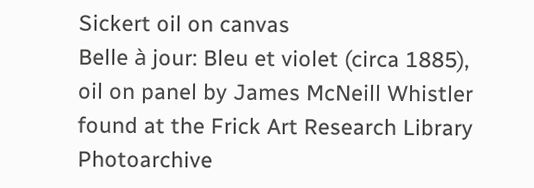Sickert oil on canvas
Belle à jour: Bleu et violet (circa 1885), oil on panel by James McNeill Whistler found at the Frick Art Research Library Photoarchive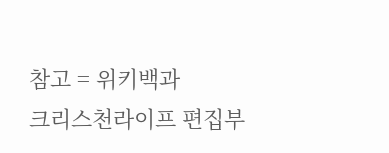참고 = 위키백과
크리스천라이프 편집부